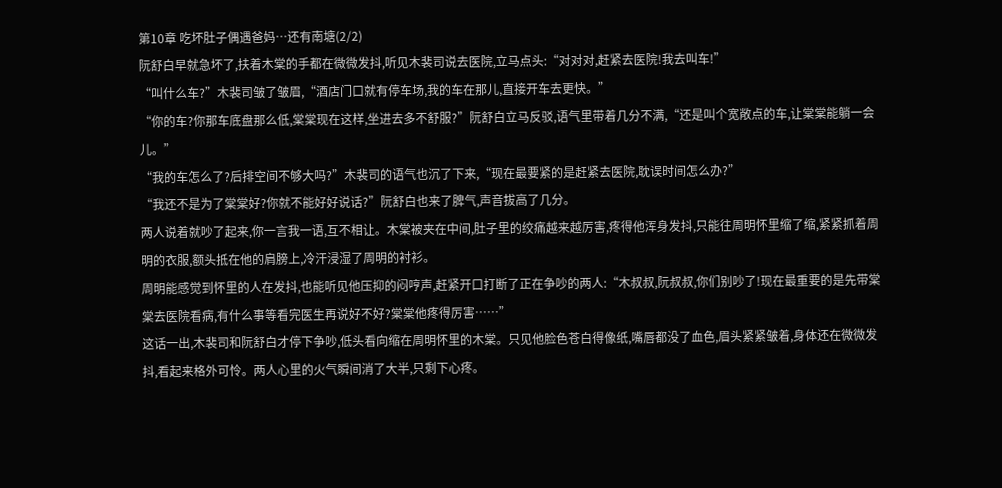第10章 吃坏肚子偶遇爸妈…还有南塘(2/2)
阮舒白早就急坏了,扶着木棠的手都在微微发抖,听见木裴司说去医院,立马点头:“对对对,赶紧去医院!我去叫车!”
“叫什么车?”木裴司皱了皱眉,“酒店门口就有停车场,我的车在那儿,直接开车去更快。”
“你的车?你那车底盘那么低,棠棠现在这样,坐进去多不舒服?”阮舒白立马反驳,语气里带着几分不满,“还是叫个宽敞点的车,让棠棠能躺一会儿。”
“我的车怎么了?后排空间不够大吗?”木裴司的语气也沉了下来,“现在最要紧的是赶紧去医院,耽误时间怎么办?”
“我还不是为了棠棠好?你就不能好好说话?”阮舒白也来了脾气,声音拔高了几分。
两人说着就吵了起来,你一言我一语,互不相让。木棠被夹在中间,肚子里的绞痛越来越厉害,疼得他浑身发抖,只能往周明怀里缩了缩,紧紧抓着周明的衣服,额头抵在他的肩膀上,冷汗浸湿了周明的衬衫。
周明能感觉到怀里的人在发抖,也能听见他压抑的闷哼声,赶紧开口打断了正在争吵的两人:“木叔叔,阮叔叔,你们别吵了!现在最重要的是先带棠棠去医院看病,有什么事等看完医生再说好不好?棠棠他疼得厉害……”
这话一出,木裴司和阮舒白才停下争吵,低头看向缩在周明怀里的木棠。只见他脸色苍白得像纸,嘴唇都没了血色,眉头紧紧皱着,身体还在微微发抖,看起来格外可怜。两人心里的火气瞬间消了大半,只剩下心疼。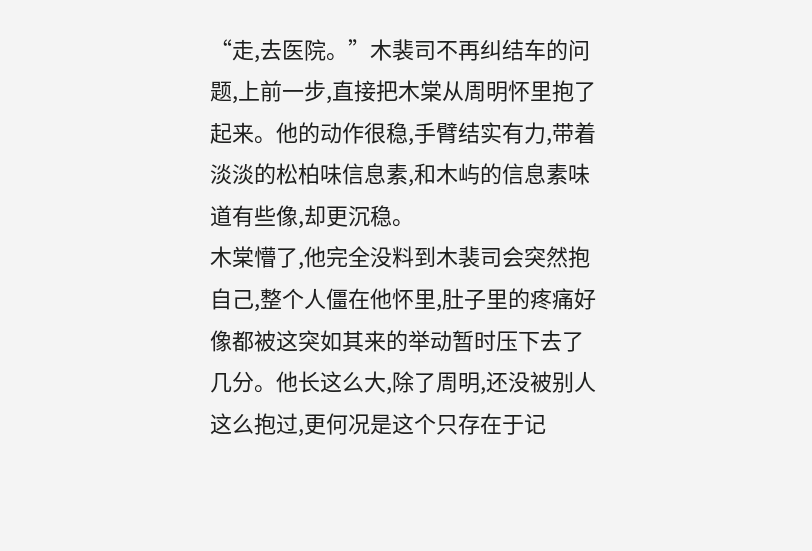“走,去医院。”木裴司不再纠结车的问题,上前一步,直接把木棠从周明怀里抱了起来。他的动作很稳,手臂结实有力,带着淡淡的松柏味信息素,和木屿的信息素味道有些像,却更沉稳。
木棠懵了,他完全没料到木裴司会突然抱自己,整个人僵在他怀里,肚子里的疼痛好像都被这突如其来的举动暂时压下去了几分。他长这么大,除了周明,还没被别人这么抱过,更何况是这个只存在于记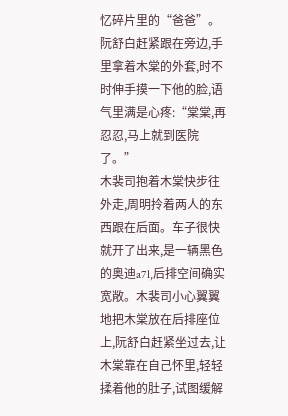忆碎片里的“爸爸”。
阮舒白赶紧跟在旁边,手里拿着木棠的外套,时不时伸手摸一下他的脸,语气里满是心疼:“棠棠,再忍忍,马上就到医院了。”
木裴司抱着木棠快步往外走,周明拎着两人的东西跟在后面。车子很快就开了出来,是一辆黑色的奥迪a7l,后排空间确实宽敞。木裴司小心翼翼地把木棠放在后排座位上,阮舒白赶紧坐过去,让木棠靠在自己怀里,轻轻揉着他的肚子,试图缓解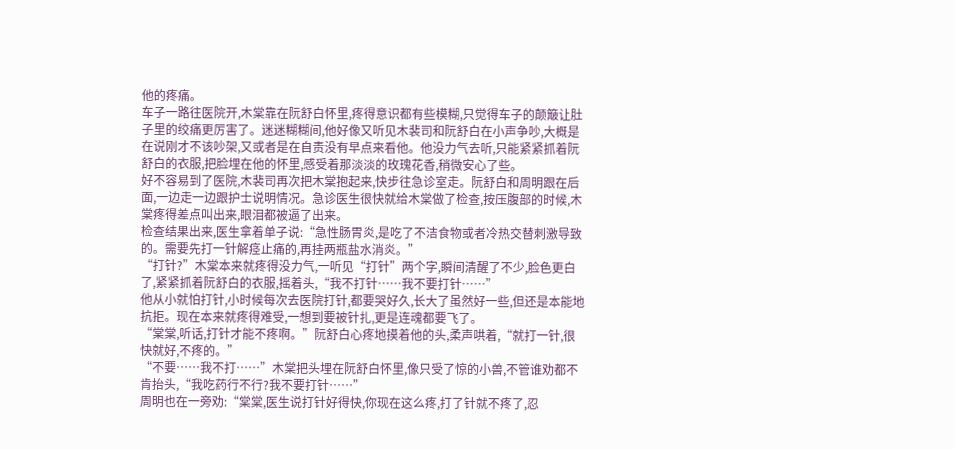他的疼痛。
车子一路往医院开,木棠靠在阮舒白怀里,疼得意识都有些模糊,只觉得车子的颠簸让肚子里的绞痛更厉害了。迷迷糊糊间,他好像又听见木裴司和阮舒白在小声争吵,大概是在说刚才不该吵架,又或者是在自责没有早点来看他。他没力气去听,只能紧紧抓着阮舒白的衣服,把脸埋在他的怀里,感受着那淡淡的玫瑰花香,稍微安心了些。
好不容易到了医院,木裴司再次把木棠抱起来,快步往急诊室走。阮舒白和周明跟在后面,一边走一边跟护士说明情况。急诊医生很快就给木棠做了检查,按压腹部的时候,木棠疼得差点叫出来,眼泪都被逼了出来。
检查结果出来,医生拿着单子说:“急性肠胃炎,是吃了不洁食物或者冷热交替刺激导致的。需要先打一针解痉止痛的,再挂两瓶盐水消炎。”
“打针?”木棠本来就疼得没力气,一听见“打针”两个字,瞬间清醒了不少,脸色更白了,紧紧抓着阮舒白的衣服,摇着头,“我不打针……我不要打针……”
他从小就怕打针,小时候每次去医院打针,都要哭好久,长大了虽然好一些,但还是本能地抗拒。现在本来就疼得难受,一想到要被针扎,更是连魂都要飞了。
“棠棠,听话,打针才能不疼啊。”阮舒白心疼地摸着他的头,柔声哄着,“就打一针,很快就好,不疼的。”
“不要……我不打……”木棠把头埋在阮舒白怀里,像只受了惊的小兽,不管谁劝都不肯抬头,“我吃药行不行?我不要打针……”
周明也在一旁劝:“棠棠,医生说打针好得快,你现在这么疼,打了针就不疼了,忍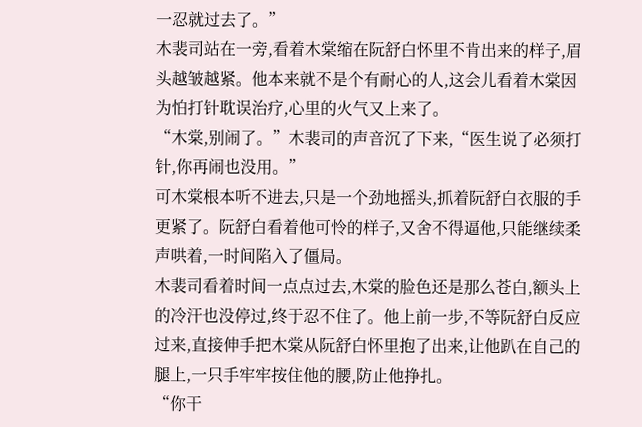一忍就过去了。”
木裴司站在一旁,看着木棠缩在阮舒白怀里不肯出来的样子,眉头越皱越紧。他本来就不是个有耐心的人,这会儿看着木棠因为怕打针耽误治疗,心里的火气又上来了。
“木棠,别闹了。”木裴司的声音沉了下来,“医生说了必须打针,你再闹也没用。”
可木棠根本听不进去,只是一个劲地摇头,抓着阮舒白衣服的手更紧了。阮舒白看着他可怜的样子,又舍不得逼他,只能继续柔声哄着,一时间陷入了僵局。
木裴司看着时间一点点过去,木棠的脸色还是那么苍白,额头上的冷汗也没停过,终于忍不住了。他上前一步,不等阮舒白反应过来,直接伸手把木棠从阮舒白怀里抱了出来,让他趴在自己的腿上,一只手牢牢按住他的腰,防止他挣扎。
“你干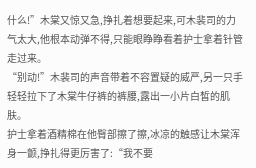什么!”木棠又惊又急,挣扎着想要起来,可木裴司的力气太大,他根本动弹不得,只能眼睁睁看着护士拿着针管走过来。
“别动!”木裴司的声音带着不容置疑的威严,另一只手轻轻拉下了木棠牛仔裤的裤腰,露出一小片白皙的肌肤。
护士拿着酒精棉在他臀部擦了擦,冰凉的触感让木棠浑身一颤,挣扎得更厉害了:“我不要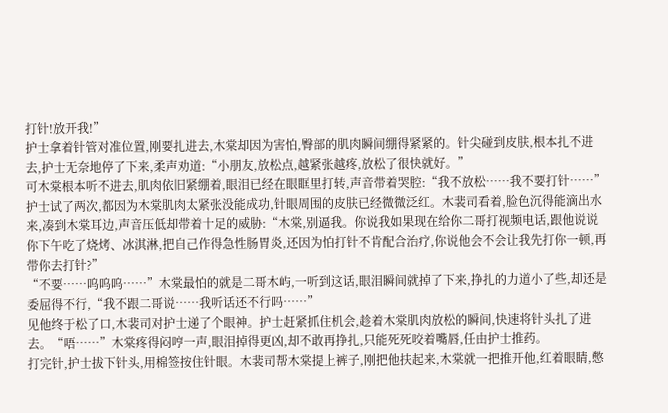打针!放开我!”
护士拿着针管对准位置,刚要扎进去,木棠却因为害怕,臀部的肌肉瞬间绷得紧紧的。针尖碰到皮肤,根本扎不进去,护士无奈地停了下来,柔声劝道:“小朋友,放松点,越紧张越疼,放松了很快就好。”
可木棠根本听不进去,肌肉依旧紧绷着,眼泪已经在眼眶里打转,声音带着哭腔:“我不放松……我不要打针……”
护士试了两次,都因为木棠肌肉太紧张没能成功,针眼周围的皮肤已经微微泛红。木裴司看着,脸色沉得能滴出水来,凑到木棠耳边,声音压低却带着十足的威胁:“木棠,别逼我。你说我如果现在给你二哥打视频电话,跟他说说你下午吃了烧烤、冰淇淋,把自己作得急性肠胃炎,还因为怕打针不肯配合治疗,你说他会不会让我先打你一顿,再带你去打针?”
“不要……呜呜呜……”木棠最怕的就是二哥木屿,一听到这话,眼泪瞬间就掉了下来,挣扎的力道小了些,却还是委屈得不行,“我不跟二哥说……我听话还不行吗……”
见他终于松了口,木裴司对护士递了个眼神。护士赶紧抓住机会,趁着木棠肌肉放松的瞬间,快速将针头扎了进去。“唔……”木棠疼得闷哼一声,眼泪掉得更凶,却不敢再挣扎,只能死死咬着嘴唇,任由护士推药。
打完针,护士拔下针头,用棉签按住针眼。木裴司帮木棠提上裤子,刚把他扶起来,木棠就一把推开他,红着眼睛,憋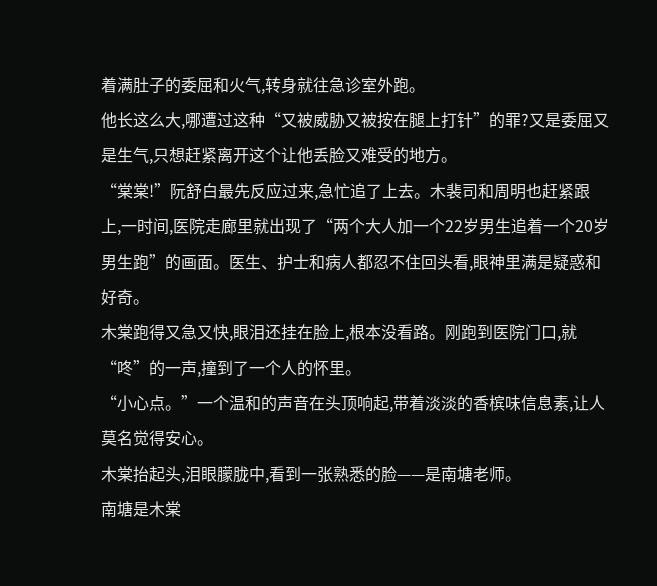着满肚子的委屈和火气,转身就往急诊室外跑。
他长这么大,哪遭过这种“又被威胁又被按在腿上打针”的罪?又是委屈又是生气,只想赶紧离开这个让他丢脸又难受的地方。
“棠棠!”阮舒白最先反应过来,急忙追了上去。木裴司和周明也赶紧跟上,一时间,医院走廊里就出现了“两个大人加一个22岁男生追着一个20岁男生跑”的画面。医生、护士和病人都忍不住回头看,眼神里满是疑惑和好奇。
木棠跑得又急又快,眼泪还挂在脸上,根本没看路。刚跑到医院门口,就“咚”的一声,撞到了一个人的怀里。
“小心点。”一个温和的声音在头顶响起,带着淡淡的香槟味信息素,让人莫名觉得安心。
木棠抬起头,泪眼朦胧中,看到一张熟悉的脸——是南塘老师。
南塘是木棠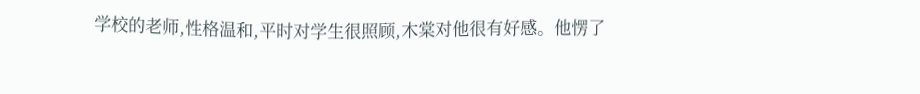学校的老师,性格温和,平时对学生很照顾,木棠对他很有好感。他愣了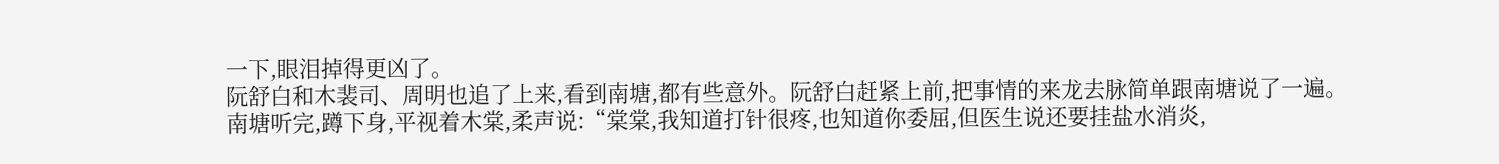一下,眼泪掉得更凶了。
阮舒白和木裴司、周明也追了上来,看到南塘,都有些意外。阮舒白赶紧上前,把事情的来龙去脉简单跟南塘说了一遍。
南塘听完,蹲下身,平视着木棠,柔声说:“棠棠,我知道打针很疼,也知道你委屈,但医生说还要挂盐水消炎,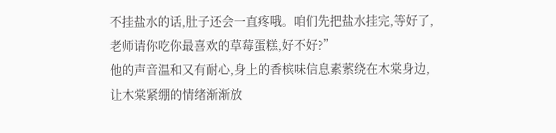不挂盐水的话,肚子还会一直疼哦。咱们先把盐水挂完,等好了,老师请你吃你最喜欢的草莓蛋糕,好不好?”
他的声音温和又有耐心,身上的香槟味信息素萦绕在木棠身边,让木棠紧绷的情绪渐渐放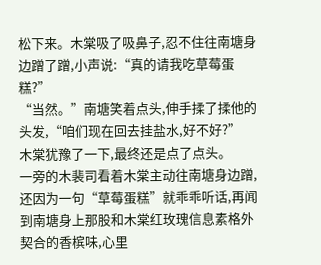松下来。木棠吸了吸鼻子,忍不住往南塘身边蹭了蹭,小声说:“真的请我吃草莓蛋糕?”
“当然。”南塘笑着点头,伸手揉了揉他的头发,“咱们现在回去挂盐水,好不好?”
木棠犹豫了一下,最终还是点了点头。
一旁的木裴司看着木棠主动往南塘身边蹭,还因为一句“草莓蛋糕”就乖乖听话,再闻到南塘身上那股和木棠红玫瑰信息素格外契合的香槟味,心里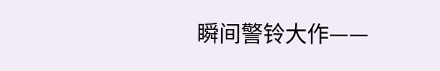瞬间警铃大作——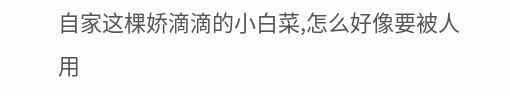自家这棵娇滴滴的小白菜,怎么好像要被人用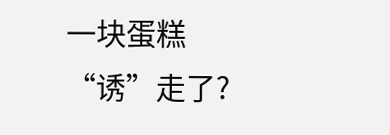一块蛋糕“诱”走了?